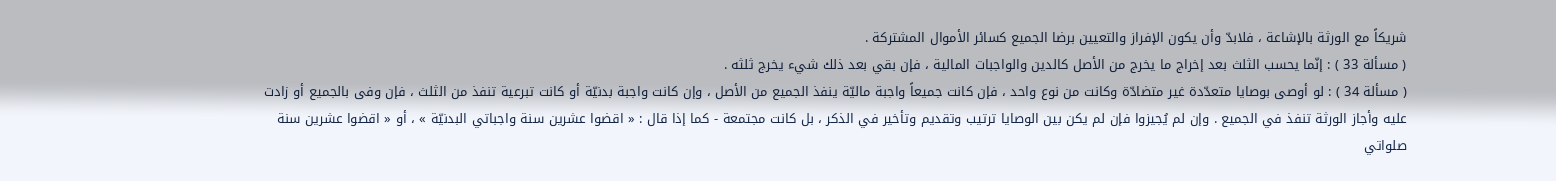شريكاً مع الورثة بالإشاعة ، فلابدّ وأن يكون الإفراز والتعيين برضا الجميع كسائر الأموال المشتركة .
( مسألة 33 ) : إنّما يحسب الثلث بعد إخراج ما يخرج من الأصل كالدين والواجبات المالية ، فإن بقي بعد ذلك شيء يخرج ثلثه .
( مسألة 34 ) : لو أوصى بوصايا متعدّدة غير متضادّة وكانت من نوع واحد ، فإن كانت جميعاً واجبة ماليّة ينفذ الجميع من الأصل ، وإن كانت واجبة بدنيّة أو كانت تبرعية تنفذ من الثلث ، فإن وفى بالجميع أو زادت عليه وأجاز الورثة تنفذ في الجميع . وإن لم يُجيزوا فإن لم يكن بين الوصايا ترتيب وتقديم وتأخير في الذكر ، بل كانت مجتمعة - كما إذا قال : « اقضوا عشرين سنة واجباتي البدنيّة » ، أو « اقضوا عشرين سنة صلواتي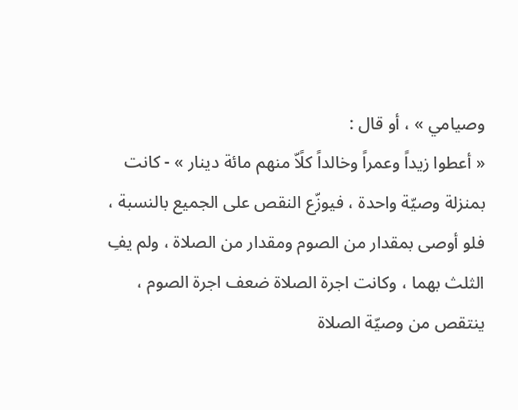وصيامي » ، أو قال :
« أعطوا زيداً وعمراً وخالداً كلًاّ منهم مائة دينار » - كانت بمنزلة وصيّة واحدة ، فيوزّع النقص على الجميع بالنسبة ، فلو أوصى بمقدار من الصوم ومقدار من الصلاة ، ولم يفِ الثلث بهما ، وكانت اجرة الصلاة ضعف اجرة الصوم ، ينتقص من وصيّة الصلاة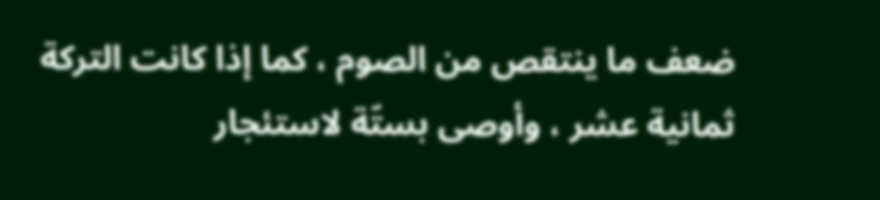ضعف ما ينتقص من الصوم ، كما إذا كانت التركة ثمانية عشر ، وأوصى بستّة لاستئجار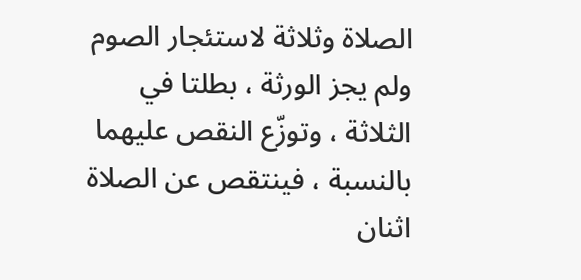الصلاة وثلاثة لاستئجار الصوم ولم يجز الورثة ، بطلتا في الثلاثة ، وتوزّع النقص عليهما بالنسبة ، فينتقص عن الصلاة اثنان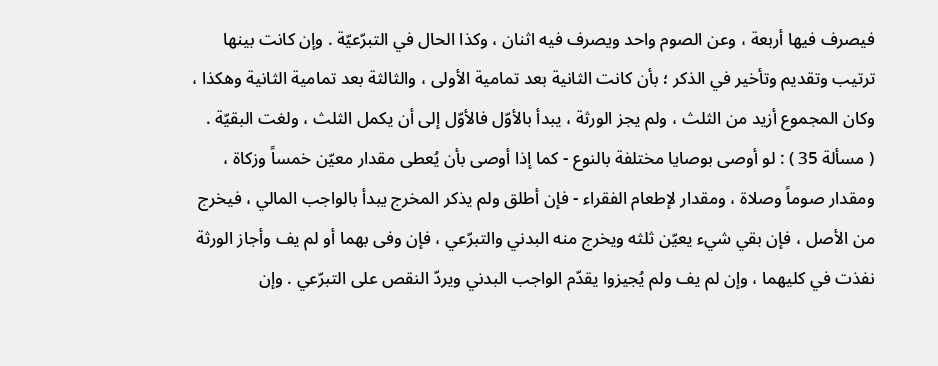فيصرف فيها أربعة ، وعن الصوم واحد ويصرف فيه اثنان ، وكذا الحال في التبرّعيّة . وإن كانت بينها ترتيب وتقديم وتأخير في الذكر ؛ بأن كانت الثانية بعد تمامية الأولى ، والثالثة بعد تمامية الثانية وهكذا ، وكان المجموع أزيد من الثلث ، ولم يجز الورثة ، يبدأ بالأوّل فالأوّل إلى أن يكمل الثلث ، ولغت البقيّة .
( مسألة 35 ) : لو أوصى بوصايا مختلفة بالنوع - كما إذا أوصى بأن يُعطى مقدار معيّن خمساً وزكاة ، ومقدار صوماً وصلاة ، ومقدار لإطعام الفقراء - فإن أطلق ولم يذكر المخرج يبدأ بالواجب المالي ، فيخرج من الأصل ، فإن بقي شيء يعيّن ثلثه ويخرج منه البدني والتبرّعي ، فإن وفى بهما أو لم يف وأجاز الورثة نفذت في كليهما ، وإن لم يف ولم يُجيزوا يقدّم الواجب البدني ويردّ النقص على التبرّعي . وإن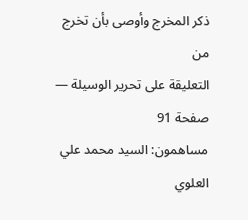ذكر المخرج وأوصى بأن تخرج من
التعليقة على تحرير الوسيلة — صفحة 91
مساهمون: السيد محمد علي العلوي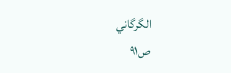الگرگاني
ص٩١